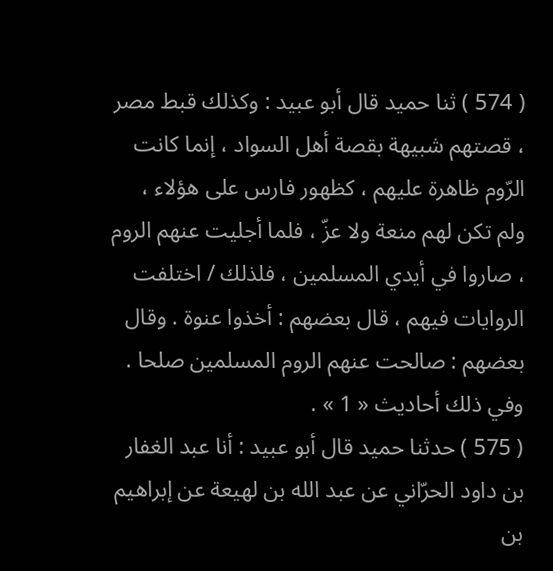( 574 ) ثنا حميد قال أبو عبيد : وكذلك قبط مصر ، قصتهم شبيهة بقصة أهل السواد ، إنما كانت الرّوم ظاهرة عليهم ، كظهور فارس على هؤلاء ، ولم تكن لهم منعة ولا عزّ ، فلما أجليت عنهم الروم ، صاروا في أيدي المسلمين ، فلذلك / اختلفت الروايات فيهم ، قال بعضهم : أخذوا عنوة . وقال بعضهم : صالحت عنهم الروم المسلمين صلحا .
وفي ذلك أحاديث « 1 » .
( 575 ) حدثنا حميد قال أبو عبيد : أنا عبد الغفار بن داود الحرّاني عن عبد الله بن لهيعة عن إبراهيم بن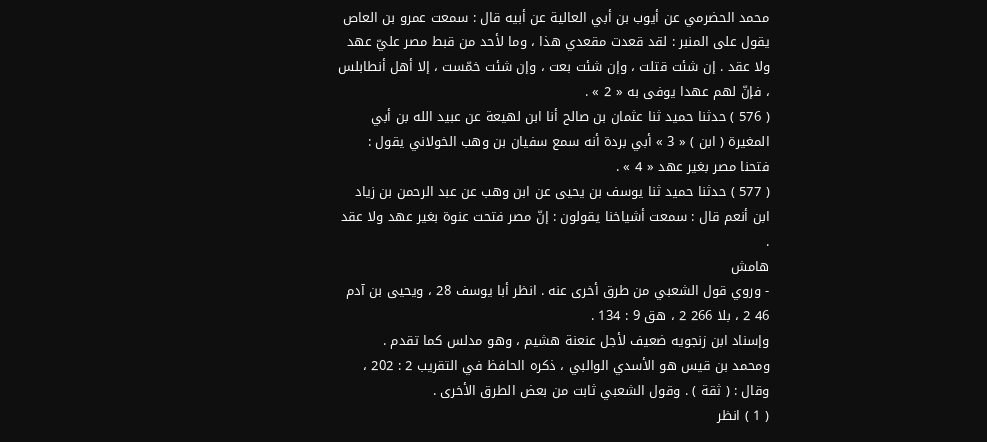محمد الحضرمي عن أيوب بن أبي العالية عن أبيه قال : سمعت عمرو بن العاص يقول على المنبر : لقد قعدت مقعدي هذا ، وما لأحد من قبط مصر عليّ عهد ولا عقد . إن شئت قتلت ، وإن شئت بعت ، وإن شئت خمّست ، إلا أهل أنطابلس ، فإنّ لهم عهدا يوفى به « 2 » .
( 576 ) حدثنا حميد ثنا عثمان بن صالح أنا ابن لهيعة عن عبيد الله بن أبي المغيرة ( ابن ) « 3 » أبي بردة أنه سمع سفيان بن وهب الخولاني يقول : فتحنا مصر بغير عهد « 4 » .
( 577 ) حدثنا حميد ثنا يوسف بن يحيى عن ابن وهب عن عبد الرحمن بن زياد ابن أنعم قال : سمعت أشياخنا يقولون : إنّ مصر فتحت عنوة بغير عهد ولا عقد .
هامش
- وروي قول الشعبي من طرق أخرى عنه . انظر أبا يوسف 28 ، ويحيى بن آدم 46 2 ، بلا 266 2 ، هق 9 : 134 .
وإسناد ابن زنجويه ضعيف لأجل عنعنة هشيم ، وهو مدلس كما تقدم .
ومحمد بن قيس هو الأسدي الوالبي ، ذكره الحافظ في التقريب 2 : 202 ، وقال : ( ثقة ) . وقول الشعبي ثابت من بعض الطرق الأخرى .
( 1 ) انظر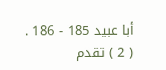أبا عبيد 185 - 186 .
( 2 ) تقدم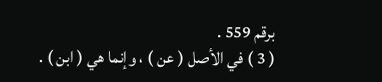برقم 559 .
( 3 ) في الأصل ( عن ) ، وإنما هي ( ابن ) .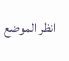انظر الموضع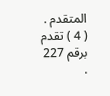المتقدم .
( 4 ) تقدم برقم 227 .